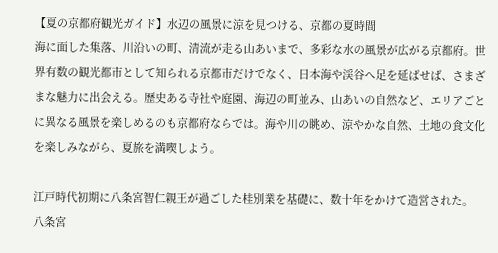【夏の京都府観光ガイド】水辺の風景に涼を見つける、京都の夏時間
海に面した集落、川沿いの町、清流が走る山あいまで、多彩な水の風景が広がる京都府。世界有数の観光都市として知られる京都市だけでなく、日本海や渓谷へ足を延ばせば、さまざまな魅力に出会える。歴史ある寺社や庭園、海辺の町並み、山あいの自然など、エリアごとに異なる風景を楽しめるのも京都府ならでは。海や川の眺め、涼やかな自然、土地の食文化を楽しみながら、夏旅を満喫しよう。

江戸時代初期に八条宮智仁親王が過ごした桂別業を基礎に、数十年をかけて造営された。
八条宮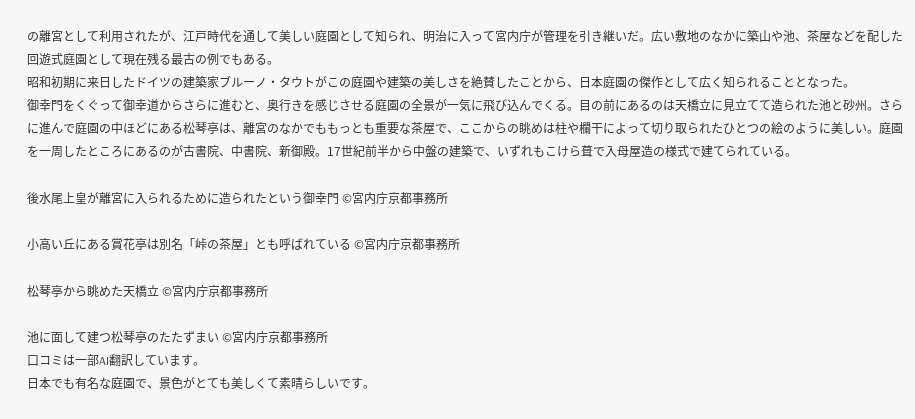の離宮として利用されたが、江戸時代を通して美しい庭園として知られ、明治に入って宮内庁が管理を引き継いだ。広い敷地のなかに築山や池、茶屋などを配した回遊式庭園として現在残る最古の例でもある。
昭和初期に来日したドイツの建築家ブルーノ・タウトがこの庭園や建築の美しさを絶賛したことから、日本庭園の傑作として広く知られることとなった。
御幸門をくぐって御幸道からさらに進むと、奥行きを感じさせる庭園の全景が一気に飛び込んでくる。目の前にあるのは天橋立に見立てて造られた池と砂州。さらに進んで庭園の中ほどにある松琴亭は、離宮のなかでももっとも重要な茶屋で、ここからの眺めは柱や欄干によって切り取られたひとつの絵のように美しい。庭園を一周したところにあるのが古書院、中書院、新御殿。17世紀前半から中盤の建築で、いずれもこけら葺で入母屋造の様式で建てられている。

後水尾上皇が離宮に入られるために造られたという御幸門 ©宮内庁京都事務所

小高い丘にある賞花亭は別名「峠の茶屋」とも呼ばれている ©宮内庁京都事務所

松琴亭から眺めた天橋立 ©宮内庁京都事務所

池に面して建つ松琴亭のたたずまい ©宮内庁京都事務所
口コミは一部AI翻訳しています。
日本でも有名な庭園で、景色がとても美しくて素晴らしいです。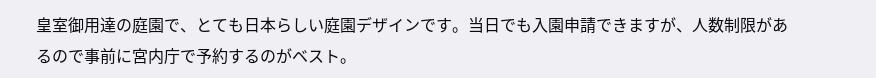皇室御用達の庭園で、とても日本らしい庭園デザインです。当日でも入園申請できますが、人数制限があるので事前に宮内庁で予約するのがベスト。